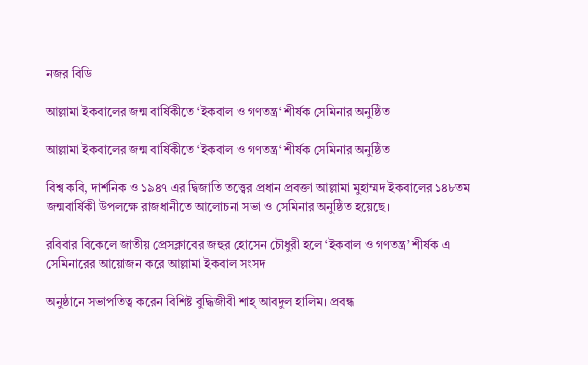নজর বিডি

আল্লামা ইকবালের জন্ম বার্ষিকীতে ‘ইকবাল ও গণতন্ত্র‘ শীর্ষক সেমিনার অনুষ্ঠিত

আল্লামা ইকবালের জন্ম বার্ষিকীতে ‘ইকবাল ও গণতন্ত্র‘ শীর্ষক সেমিনার অনুষ্ঠিত

বিশ্ব কবি, দার্শনিক ও ১৯৪৭ এর দ্বিজাতি তত্ত্বের প্রধান প্রবক্তা আল্লামা মুহাম্মদ ইকবালের ১৪৮তম জন্মবার্ষিকী উপলক্ষে রাজধানীতে আলোচনা সভা ও সেমিনার অনুষ্ঠিত হয়েছে।

রবিবার বিকেলে জাতীয় প্রেসক্লাবের জহুর হোসেন চৌধুরী হলে ‘ইকবাল ও গণতন্ত্র’ শীর্ষক এ সেমিনারের আয়োজন করে আল্লামা ইকবাল সংসদ

অনুষ্ঠানে সভাপতিত্ব করেন বিশিষ্ট বুদ্ধিজীবী শাহ্ আবদুল হালিম। প্রবন্ধ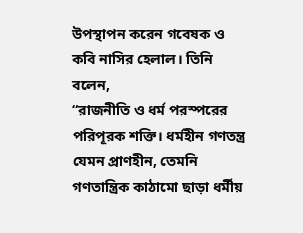উপস্থাপন করেন গবেষক ও কবি নাসির হেলাল। তিনি বলেন,
“রাজনীতি ও ধর্ম পরস্পরের পরিপূরক শক্তি। ধর্মহীন গণতন্ত্র যেমন প্রাণহীন, তেমনি গণতান্ত্রিক কাঠামো ছাড়া ধর্মীয়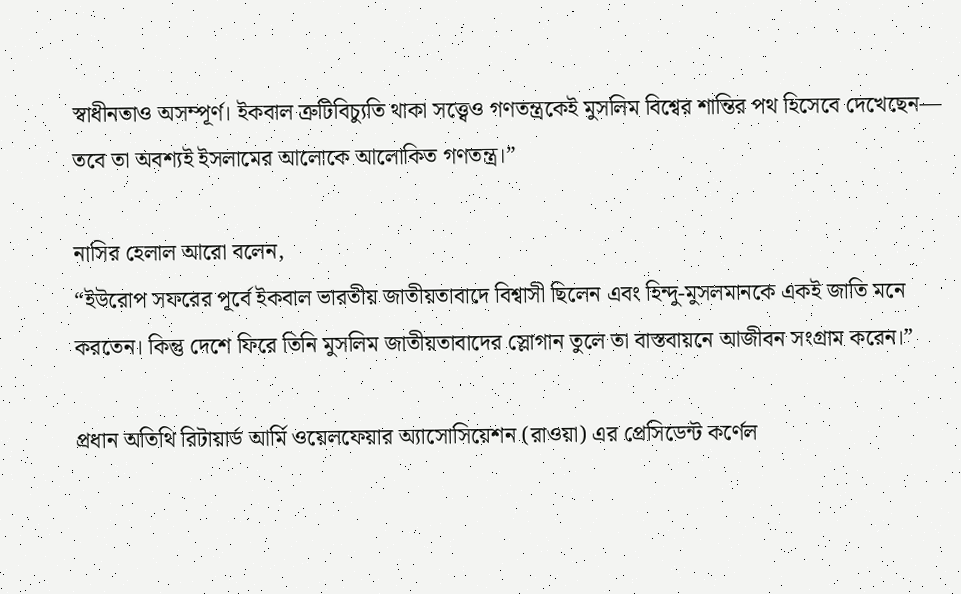স্বাধীনতাও অসম্পূর্ণ। ইকবাল ত্রুটিবিচ্যুতি থাকা সত্ত্বেও গণতন্ত্রকেই মুসলিম বিশ্বের শান্তির পথ হিসেবে দেখেছেন— তবে তা অবশ্যই ইসলামের আলোকে আলোকিত গণতন্ত্র।”

নাসির হেলাল আরো বলেন,
“ইউরোপ সফরের পূর্বে ইকবাল ভারতীয় জাতীয়তাবাদে বিশ্বাসী ছিলেন এবং হিন্দু-মুসলমানকে একই জাতি মনে করতেন। কিন্তু দেশে ফিরে তিনি মুসলিম জাতীয়তাবাদের স্লোগান তুলে তা বাস্তবায়নে আজীবন সংগ্রাম করেন।”

প্রধান অতিথি রিটায়ার্ড আর্মি ওয়েলফেয়ার অ্যাসোসিয়েশন (রাওয়া) এর প্রেসিডেন্ট কর্ণেল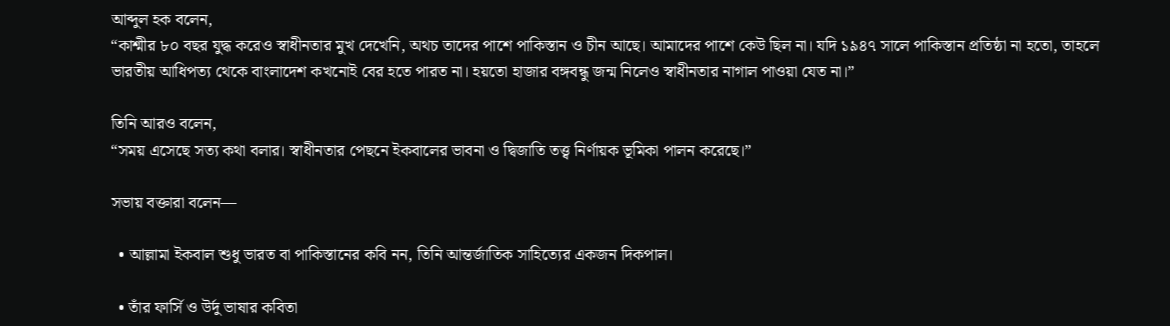আব্দুল হক বলেন,
“কাশ্মীর ৮০ বছর যুদ্ধ করেও স্বাধীনতার মুখ দেখেনি, অথচ তাদের পাশে পাকিস্তান ও চীন আছে। আমাদের পাশে কেউ ছিল না। যদি ১৯৪৭ সালে পাকিস্তান প্রতিষ্ঠা না হতো, তাহলে ভারতীয় আধিপত্য থেকে বাংলাদেশ কখনোই বের হতে পারত না। হয়তো হাজার বঙ্গবন্ধু জন্ম নিলেও স্বাধীনতার নাগাল পাওয়া যেত না।”

তিনি আরও বলেন,
“সময় এসেছে সত্য কথা বলার। স্বাধীনতার পেছনে ইকবালের ভাবনা ও দ্বিজাতি তত্ত্ব নির্ণায়ক ভূমিকা পালন করেছে।”

সভায় বক্তারা বলেন—

  • আল্লামা ইকবাল শুধু ভারত বা পাকিস্তানের কবি নন, তিনি আন্তর্জাতিক সাহিত্যের একজন দিকপাল।

  • তাঁর ফার্সি ও উর্দু ভাষার কবিতা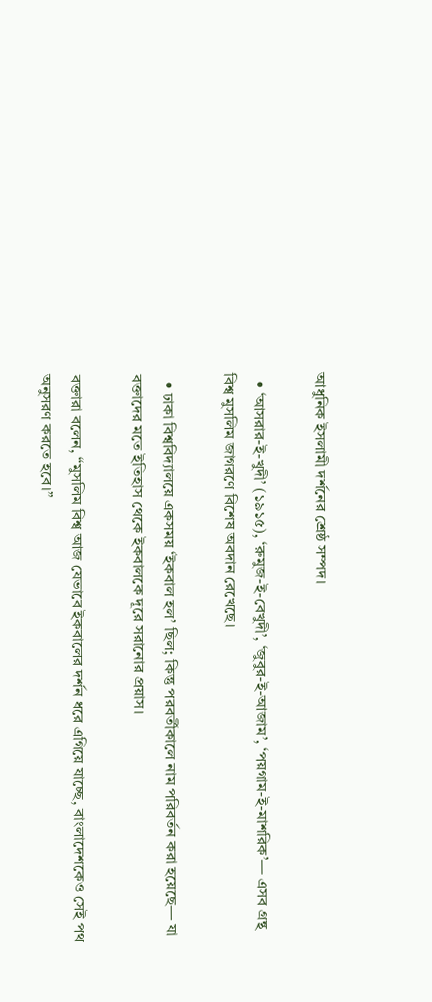আধুনিক ইসলামী দর্শনের শ্রেষ্ঠ সম্পদ।

  • ‘আসরার-ই-খুদী’ (১৯১৫), ‘রুমুজ-ই-বেখুদী’, ‘জুবুর-ই-আজাম’, ‘পয়গাম-ই-মাশরিক’— এসব গ্রন্থ বিশ্ব মুসলিম জাগরণে বিশেষ অবদান রেখেছে।

  • ঢাকা বিশ্ববিদ্যালয়ে একসময় ‘ইকবাল হল’ ছিল; কিন্তু পরবর্তীকালে নাম পরিবর্তন করা হয়েছে— যা বক্তাদের মতে ইতিহাস থেকে ইকবালকে দূরে সরানোর প্রয়াস।

বক্তারা বলেন, “মুসলিম বিশ্ব আজ যেভাবে ইকবালের দর্শন ধরে এগিয়ে যাচ্ছে, বাংলাদেশকেও সেই পথ অনুসরণ করতে হবে।”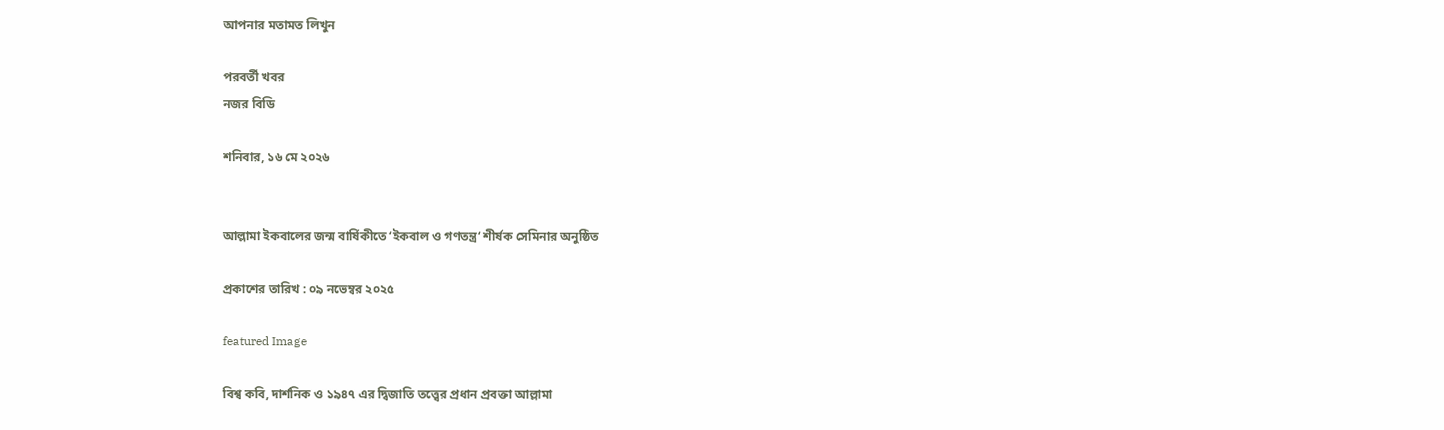আপনার মতামত লিখুন

পরবর্তী খবর
নজর বিডি

শনিবার, ১৬ মে ২০২৬


আল্লামা ইকবালের জন্ম বার্ষিকীতে ‘ইকবাল ও গণতন্ত্র‘ শীর্ষক সেমিনার অনুষ্ঠিত

প্রকাশের তারিখ : ০৯ নভেম্বর ২০২৫

featured Image

বিশ্ব কবি, দার্শনিক ও ১৯৪৭ এর দ্বিজাতি তত্ত্বের প্রধান প্রবক্তা আল্লামা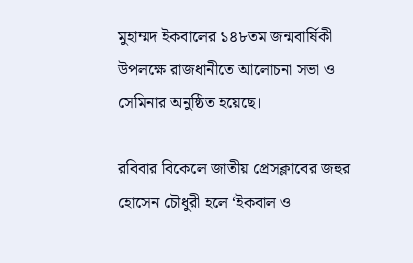মুহাম্মদ ইকবালের ১৪৮তম জন্মবার্ষিকী উপলক্ষে রাজধানীতে আলোচনা সভা ও সেমিনার অনুষ্ঠিত হয়েছে।

রবিবার বিকেলে জাতীয় প্রেসক্লাবের জহুর হোসেন চৌধুরী হলে ‘ইকবাল ও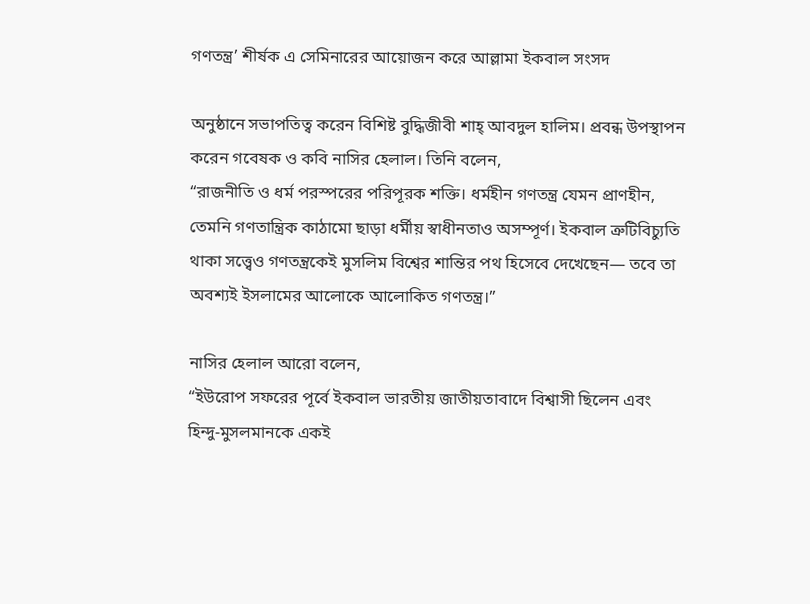গণতন্ত্র’ শীর্ষক এ সেমিনারের আয়োজন করে আল্লামা ইকবাল সংসদ

অনুষ্ঠানে সভাপতিত্ব করেন বিশিষ্ট বুদ্ধিজীবী শাহ্ আবদুল হালিম। প্রবন্ধ উপস্থাপন করেন গবেষক ও কবি নাসির হেলাল। তিনি বলেন,
“রাজনীতি ও ধর্ম পরস্পরের পরিপূরক শক্তি। ধর্মহীন গণতন্ত্র যেমন প্রাণহীন, তেমনি গণতান্ত্রিক কাঠামো ছাড়া ধর্মীয় স্বাধীনতাও অসম্পূর্ণ। ইকবাল ত্রুটিবিচ্যুতি থাকা সত্ত্বেও গণতন্ত্রকেই মুসলিম বিশ্বের শান্তির পথ হিসেবে দেখেছেন— তবে তা অবশ্যই ইসলামের আলোকে আলোকিত গণতন্ত্র।”

নাসির হেলাল আরো বলেন,
“ইউরোপ সফরের পূর্বে ইকবাল ভারতীয় জাতীয়তাবাদে বিশ্বাসী ছিলেন এবং হিন্দু-মুসলমানকে একই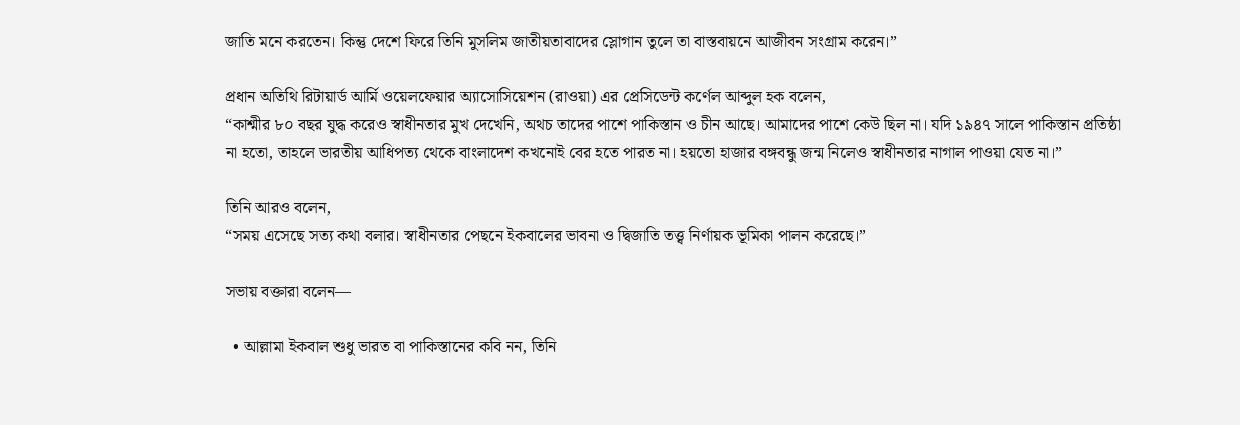জাতি মনে করতেন। কিন্তু দেশে ফিরে তিনি মুসলিম জাতীয়তাবাদের স্লোগান তুলে তা বাস্তবায়নে আজীবন সংগ্রাম করেন।”

প্রধান অতিথি রিটায়ার্ড আর্মি ওয়েলফেয়ার অ্যাসোসিয়েশন (রাওয়া) এর প্রেসিডেন্ট কর্ণেল আব্দুল হক বলেন,
“কাশ্মীর ৮০ বছর যুদ্ধ করেও স্বাধীনতার মুখ দেখেনি, অথচ তাদের পাশে পাকিস্তান ও চীন আছে। আমাদের পাশে কেউ ছিল না। যদি ১৯৪৭ সালে পাকিস্তান প্রতিষ্ঠা না হতো, তাহলে ভারতীয় আধিপত্য থেকে বাংলাদেশ কখনোই বের হতে পারত না। হয়তো হাজার বঙ্গবন্ধু জন্ম নিলেও স্বাধীনতার নাগাল পাওয়া যেত না।”

তিনি আরও বলেন,
“সময় এসেছে সত্য কথা বলার। স্বাধীনতার পেছনে ইকবালের ভাবনা ও দ্বিজাতি তত্ত্ব নির্ণায়ক ভূমিকা পালন করেছে।”

সভায় বক্তারা বলেন—

  • আল্লামা ইকবাল শুধু ভারত বা পাকিস্তানের কবি নন, তিনি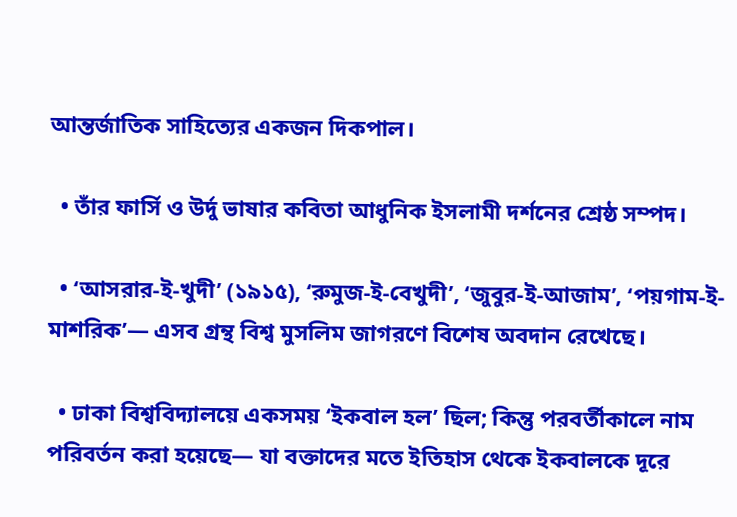আন্তর্জাতিক সাহিত্যের একজন দিকপাল।

  • তাঁর ফার্সি ও উর্দু ভাষার কবিতা আধুনিক ইসলামী দর্শনের শ্রেষ্ঠ সম্পদ।

  • ‘আসরার-ই-খুদী’ (১৯১৫), ‘রুমুজ-ই-বেখুদী’, ‘জুবুর-ই-আজাম’, ‘পয়গাম-ই-মাশরিক’— এসব গ্রন্থ বিশ্ব মুসলিম জাগরণে বিশেষ অবদান রেখেছে।

  • ঢাকা বিশ্ববিদ্যালয়ে একসময় ‘ইকবাল হল’ ছিল; কিন্তু পরবর্তীকালে নাম পরিবর্তন করা হয়েছে— যা বক্তাদের মতে ইতিহাস থেকে ইকবালকে দূরে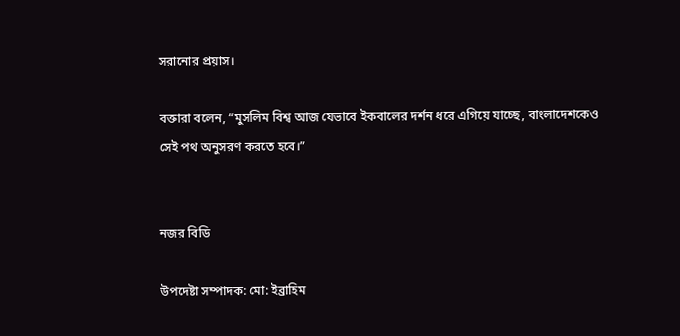সরানোর প্রয়াস।

বক্তারা বলেন, “মুসলিম বিশ্ব আজ যেভাবে ইকবালের দর্শন ধরে এগিয়ে যাচ্ছে, বাংলাদেশকেও সেই পথ অনুসরণ করতে হবে।”


নজর বিডি

উপদেষ্টা সম্পাদক: মো: ইব্রাহিম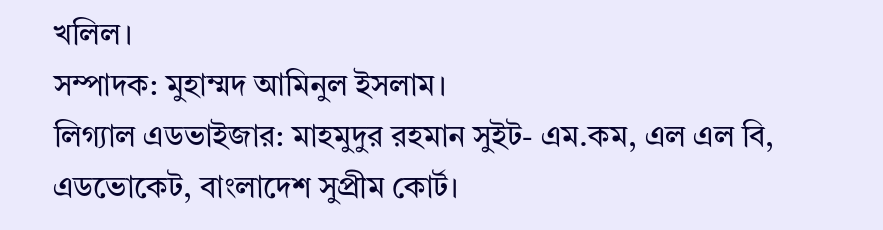খলিল।
সম্পাদক: মুহাম্মদ আমিনুল ইসলাম।
লিগ্যাল এডভাইজার: মাহমুদুর রহমান সুইট- এম.কম, এল এল বি, এডভোকেট, বাংলাদেশ সুপ্রীম কোর্ট।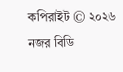কপিরাইট © ২০২৬ নজর বিডি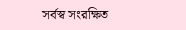সর্বস্ব সংরক্ষিত